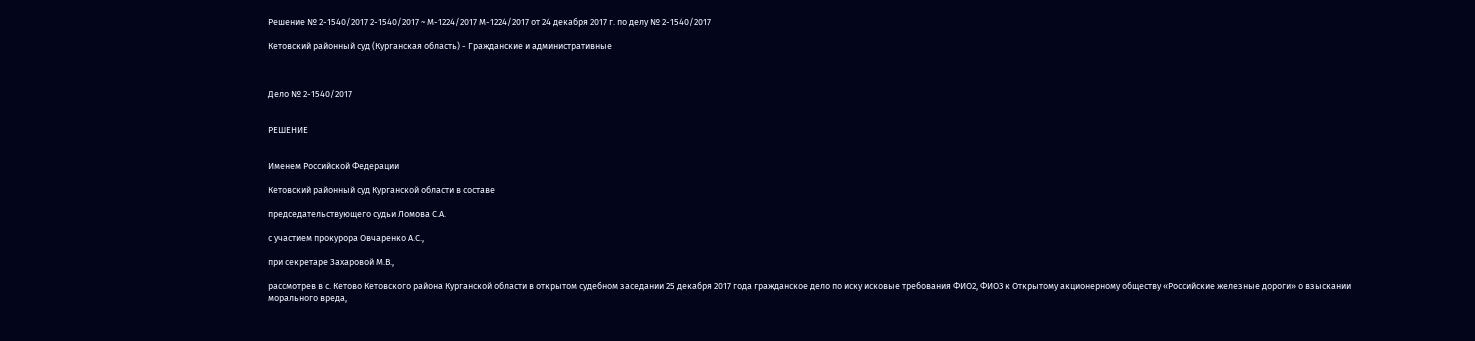Решение № 2-1540/2017 2-1540/2017 ~ М-1224/2017 М-1224/2017 от 24 декабря 2017 г. по делу № 2-1540/2017

Кетовский районный суд (Курганская область) - Гражданские и административные



Дело № 2-1540/2017


РЕШЕНИЕ


Именем Российской Федерации

Кетовский районный суд Курганской области в составе

председательствующего судьи Ломова С.А.

с участием прокурора Овчаренко А.С.,

при секретаре Захаровой М.В.,

рассмотрев в с. Кетово Кетовского района Курганской области в открытом судебном заседании 25 декабря 2017 года гражданское дело по иску исковые требования ФИО2, ФИО3 к Открытому акционерному обществу «Российские железные дороги» о взыскании морального вреда,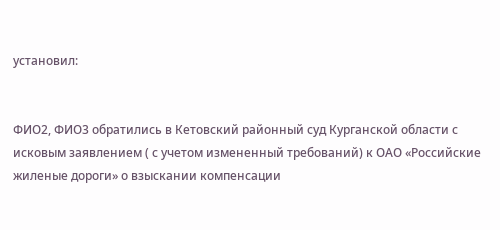установил:


ФИО2, ФИО3 обратились в Кетовский районный суд Курганской области с исковым заявлением ( с учетом измененный требований) к ОАО «Российские жиленые дороги» о взыскании компенсации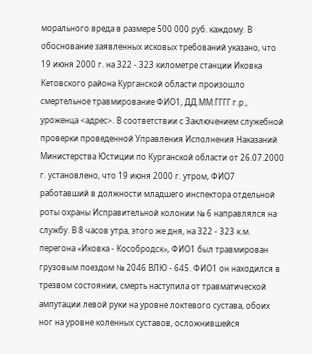морального вреда в размере 500 000 руб. каждому. В обоснование заявленных исковых требований указано, что 19 июня 2000 г. на 322 - 323 километре станции Иковка Кетовского района Курганской области произошло смертельное травмирование ФИО1, ДД.ММ.ГГГГ г.р., уроженца <адрес>. В соответствии с Заключением служебной проверки проведенной Управления Исполнения Наказаний Министерства Юстиции по Курганской области от 26.07.2000 г. установлено, что 19 июня 2000 г. утром, ФИО7 работавший в должности младшего инспектора отдельной роты охраны Исправительной колонии № 6 направлялся на службу. В 8 часов утра, этого же дня, на 322 - 323 к.м. перегона «Иковка - Кособродск», ФИО1 был травмирован грузовым поездом № 2046 ВЛЮ - 645. ФИО1 он находился в трезвом состоянии, смерть наступила от травматической ампутации левой руки на уровне локтевого сустава, обоих ног на уровне коленных суставов, осложнившейся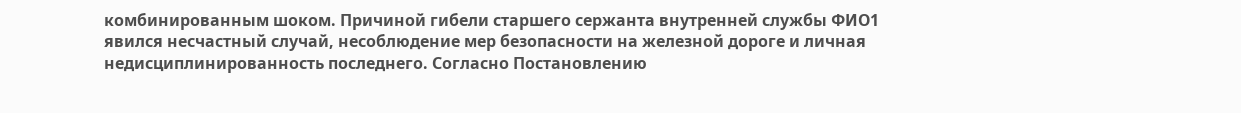комбинированным шоком. Причиной гибели старшего сержанта внутренней службы ФИО1 явился несчастный случай, несоблюдение мер безопасности на железной дороге и личная недисциплинированность последнего. Согласно Постановлению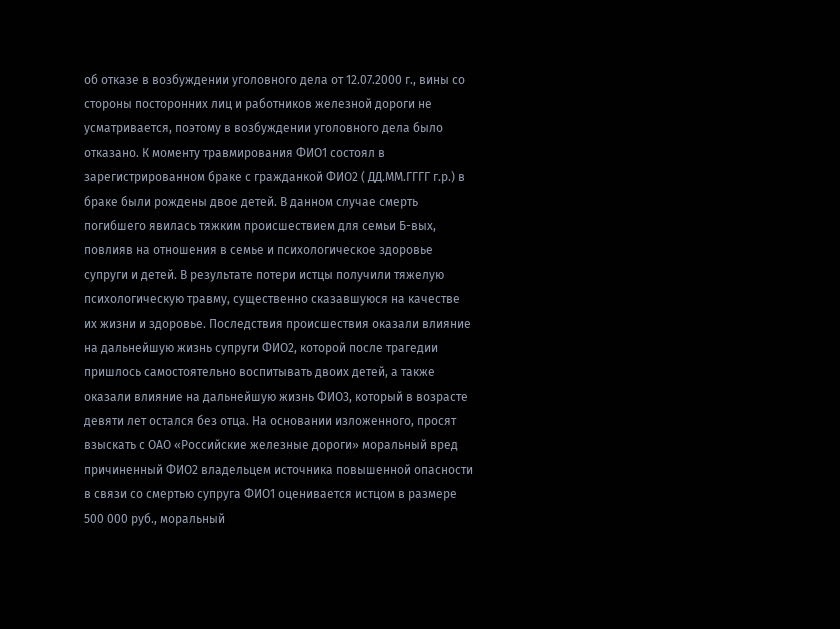об отказе в возбуждении уголовного дела от 12.07.2000 г., вины со стороны посторонних лиц и работников железной дороги не усматривается, поэтому в возбуждении уголовного дела было отказано. К моменту травмирования ФИО1 состоял в зарегистрированном браке с гражданкой ФИО2 ( ДД.ММ.ГГГГ г.р.) в браке были рождены двое детей. В данном случае смерть погибшего явилась тяжким происшествием для семьи Б-вых, повлияв на отношения в семье и психологическое здоровье супруги и детей. В результате потери истцы получили тяжелую психологическую травму, существенно сказавшуюся на качестве их жизни и здоровье. Последствия происшествия оказали влияние на дальнейшую жизнь супруги ФИО2, которой после трагедии пришлось самостоятельно воспитывать двоих детей, а также оказали влияние на дальнейшую жизнь ФИО3, который в возрасте девяти лет остался без отца. На основании изложенного, просят взыскать с ОАО «Российские железные дороги» моральный вред причиненный ФИО2 владельцем источника повышенной опасности в связи со смертью супруга ФИО1 оценивается истцом в размере 500 000 руб., моральный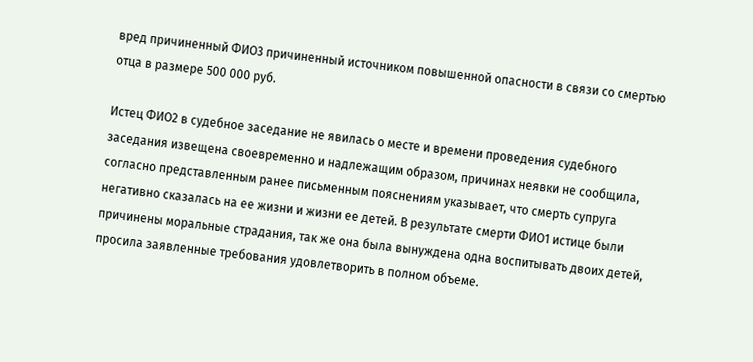вред причиненный ФИО3 причиненный источником повышенной опасности в связи со смертью отца в размере 500 000 руб.

Истец ФИО2 в судебное заседание не явилась о месте и времени проведения судебного заседания извещена своевременно и надлежащим образом, причинах неявки не сообщила, согласно представленным ранее письменным пояснениям указывает, что смерть супруга негативно сказалась на ее жизни и жизни ее детей. В результате смерти ФИО1 истице были причинены моральные страдания, так же она была вынуждена одна воспитывать двоих детей, просила заявленные требования удовлетворить в полном объеме.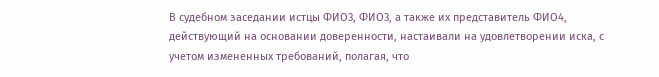В судебном заседании истцы ФИО3, ФИО3, а также их представитель ФИО4, действующий на основании доверенности, настаивали на удовлетворении иска, с учетом измененных требований, полагая, что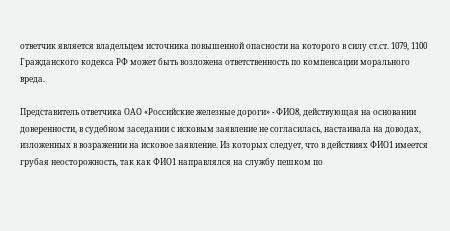ответчик является владельцем источника повышенной опасности на которого в силу ст.ст. 1079, 1100 Гражданского кодекса РФ может быть возложена ответственность по компенсации морального вреда.

Представитель ответчика ОАО «Российские железные дороги» - ФИО8, действующая на основании доверенности, в судебном заседании с исковым заявление не согласилась, настаивала на доводах, изложенных в возражении на исковое заявление. Из которых следует, что в действиях ФИО1 имеется грубая неосторожность, так как ФИО1 направлялся на службу пешком по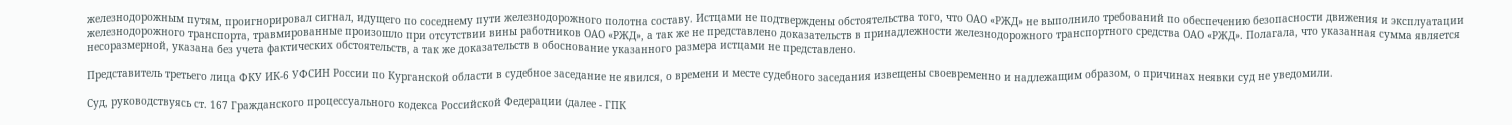железнодорожным путям, проигнорировал сигнал, идущего по соседнему пути железнодорожного полотна составу. Истцами не подтверждены обстоятельства того, что ОАО «РЖД» не выполнило требований по обеспечению безопасности движения и эксплуатации железнодорожного транспорта, травмированные произошло при отсутствии вины работников ОАО «РЖД», а так же не представлено доказательств в принадлежности железнодорожного транспортного средства ОАО «РЖД». Полагала, что указанная сумма является несоразмерной, указана без учета фактических обстоятельств, а так же доказательств в обоснование указанного размера истцами не представлено.

Представитель третьего лица ФКУ ИК-6 УФСИН России по Курганской области в судебное заседание не явился, о времени и месте судебного заседания извещены своевременно и надлежащим образом, о причинах неявки суд не уведомили.

Суд, руководствуясь ст. 167 Гражданского процессуального кодекса Российской Федерации (далее - ГПК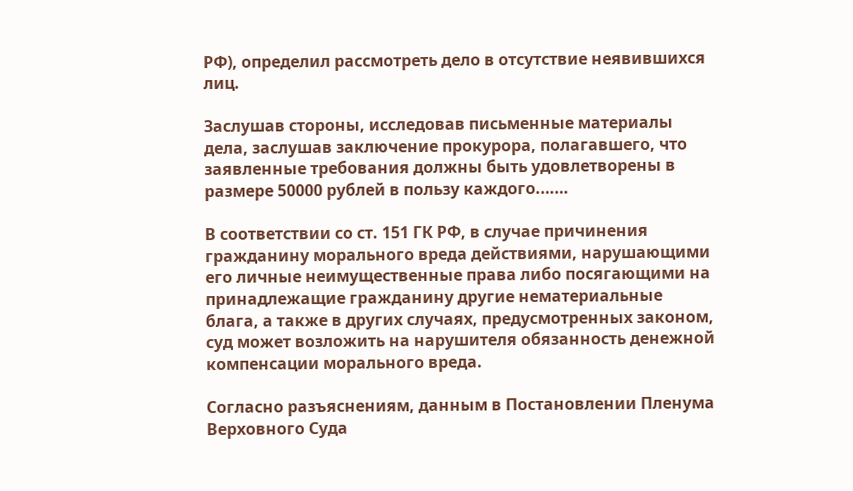РФ), определил рассмотреть дело в отсутствие неявившихся лиц.

Заслушав стороны, исследовав письменные материалы дела, заслушав заключение прокурора, полагавшего, что заявленные требования должны быть удовлетворены в размере 50000 рублей в пользу каждого.……

В соответствии со ст. 151 ГК РФ, в случае причинения гражданину морального вреда действиями, нарушающими его личные неимущественные права либо посягающими на принадлежащие гражданину другие нематериальные блага, а также в других случаях, предусмотренных законом, суд может возложить на нарушителя обязанность денежной компенсации морального вреда.

Согласно разъяснениям, данным в Постановлении Пленума Верховного Суда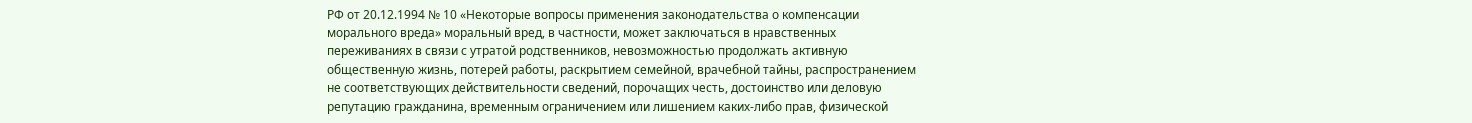РФ от 20.12.1994 № 10 «Некоторые вопросы применения законодательства о компенсации морального вреда» моральный вред, в частности, может заключаться в нравственных переживаниях в связи с утратой родственников, невозможностью продолжать активную общественную жизнь, потерей работы, раскрытием семейной, врачебной тайны, распространением не соответствующих действительности сведений, порочащих честь, достоинство или деловую репутацию гражданина, временным ограничением или лишением каких-либо прав, физической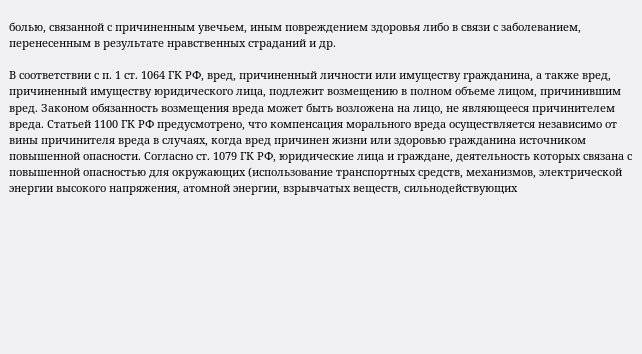болью, связанной с причиненным увечьем, иным повреждением здоровья либо в связи с заболеванием, перенесенным в результате нравственных страданий и др.

В соответствии с п. 1 ст. 1064 ГК РФ, вред, причиненный личности или имуществу гражданина, а также вред, причиненный имуществу юридического лица, подлежит возмещению в полном объеме лицом, причинившим вред. Законом обязанность возмещения вреда может быть возложена на лицо, не являющееся причинителем вреда. Статьей 1100 ГК РФ предусмотрено, что компенсация морального вреда осуществляется независимо от вины причинителя вреда в случаях, когда вред причинен жизни или здоровью гражданина источником повышенной опасности. Согласно ст. 1079 ГК РФ, юридические лица и граждане, деятельность которых связана с повышенной опасностью для окружающих (использование транспортных средств, механизмов, электрической энергии высокого напряжения, атомной энергии, взрывчатых веществ, сильнодействующих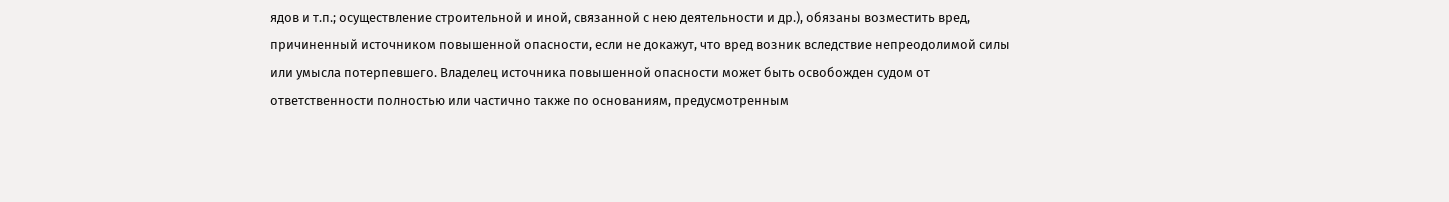ядов и т.п.; осуществление строительной и иной, связанной с нею деятельности и др.), обязаны возместить вред, причиненный источником повышенной опасности, если не докажут, что вред возник вследствие непреодолимой силы или умысла потерпевшего. Владелец источника повышенной опасности может быть освобожден судом от ответственности полностью или частично также по основаниям, предусмотренным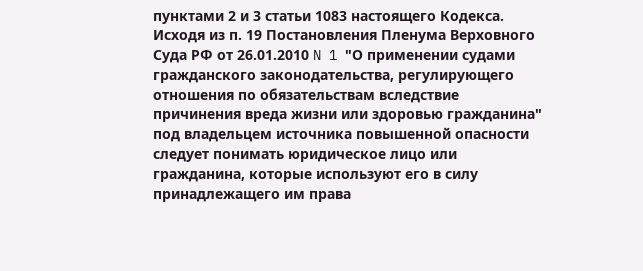пунктами 2 и 3 статьи 1083 настоящего Кодекса. Исходя из п. 19 Постановления Пленума Верховного Суда РФ от 26.01.2010 N 1 "О применении судами гражданского законодательства, регулирующего отношения по обязательствам вследствие причинения вреда жизни или здоровью гражданина" под владельцем источника повышенной опасности следует понимать юридическое лицо или гражданина, которые используют его в силу принадлежащего им права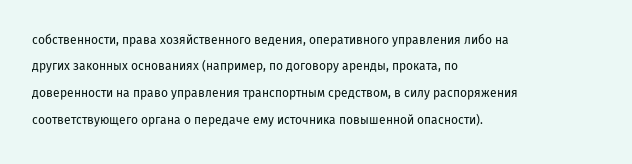собственности, права хозяйственного ведения, оперативного управления либо на других законных основаниях (например, по договору аренды, проката, по доверенности на право управления транспортным средством, в силу распоряжения соответствующего органа о передаче ему источника повышенной опасности).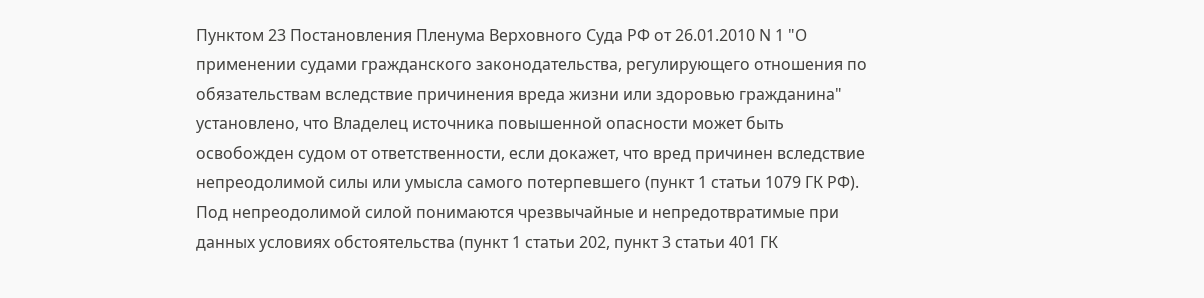Пунктом 23 Постановления Пленума Верховного Суда РФ от 26.01.2010 N 1 "О применении судами гражданского законодательства, регулирующего отношения по обязательствам вследствие причинения вреда жизни или здоровью гражданина" установлено, что Владелец источника повышенной опасности может быть освобожден судом от ответственности, если докажет, что вред причинен вследствие непреодолимой силы или умысла самого потерпевшего (пункт 1 статьи 1079 ГК РФ). Под непреодолимой силой понимаются чрезвычайные и непредотвратимые при данных условиях обстоятельства (пункт 1 статьи 202, пункт 3 статьи 401 ГК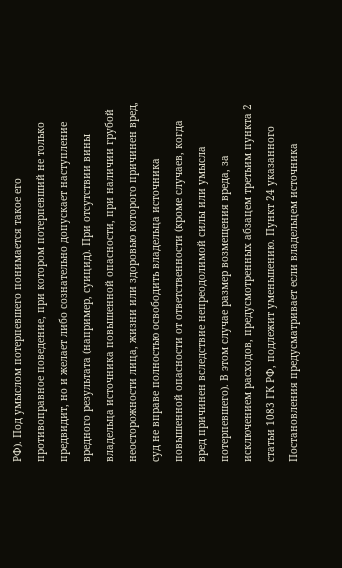РФ). Под умыслом потерпевшего понимается такое его противоправное поведение, при котором потерпевший не только предвидит, но и желает либо сознательно допускает наступление вредного результата (например, суицид). При отсутствии вины владельца источника повышенной опасности, при наличии грубой неосторожности лица, жизни или здоровью которого причинен вред, суд не вправе полностью освободить владельца источника повышенной опасности от ответственности (кроме случаев, когда вред причинен вследствие непреодолимой силы или умысла потерпевшего). В этом случае размер возмещения вреда, за исключением расходов, предусмотренных абзацем третьим пункта 2 статьи 1083 ГК РФ, подлежит уменьшению. Пункт 24 указанного Постановления предусматривает если владельцем источника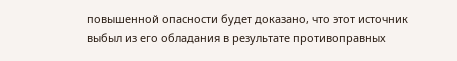повышенной опасности будет доказано, что этот источник выбыл из его обладания в результате противоправных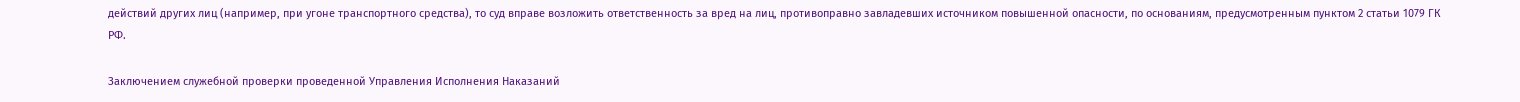действий других лиц (например, при угоне транспортного средства), то суд вправе возложить ответственность за вред на лиц, противоправно завладевших источником повышенной опасности, по основаниям, предусмотренным пунктом 2 статьи 1079 ГК РФ.

Заключением служебной проверки проведенной Управления Исполнения Наказаний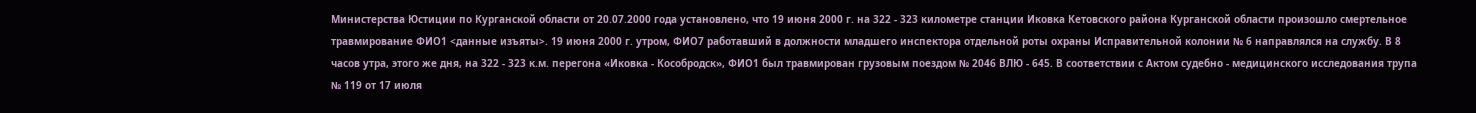Министерства Юстиции по Курганской области от 20.07.2000 года установлено, что 19 июня 2000 г. на 322 - 323 километре станции Иковка Кетовского района Курганской области произошло смертельное травмирование ФИО1 <данные изъяты>. 19 июня 2000 г. утром, ФИО7 работавший в должности младшего инспектора отдельной роты охраны Исправительной колонии № 6 направлялся на службу. В 8 часов утра, этого же дня, на 322 - 323 к.м. перегона «Иковка - Кособродск», ФИО1 был травмирован грузовым поездом № 2046 ВЛЮ - 645. В соответствии с Актом судебно - медицинского исследования трупа № 119 от 17 июля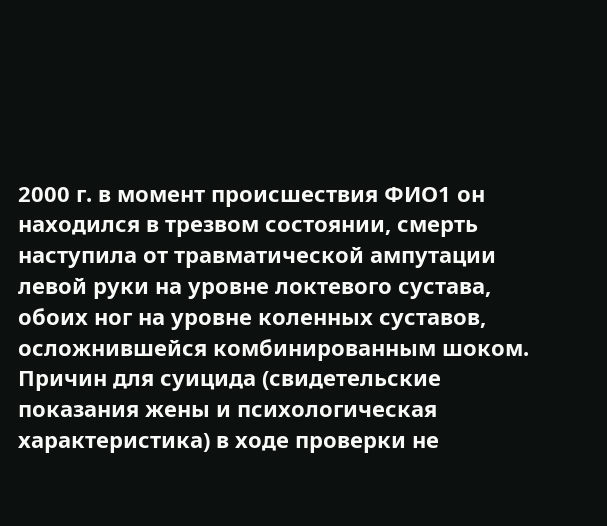2000 г. в момент происшествия ФИО1 он находился в трезвом состоянии, смерть наступила от травматической ампутации левой руки на уровне локтевого сустава, обоих ног на уровне коленных суставов, осложнившейся комбинированным шоком. Причин для суицида (свидетельские показания жены и психологическая характеристика) в ходе проверки не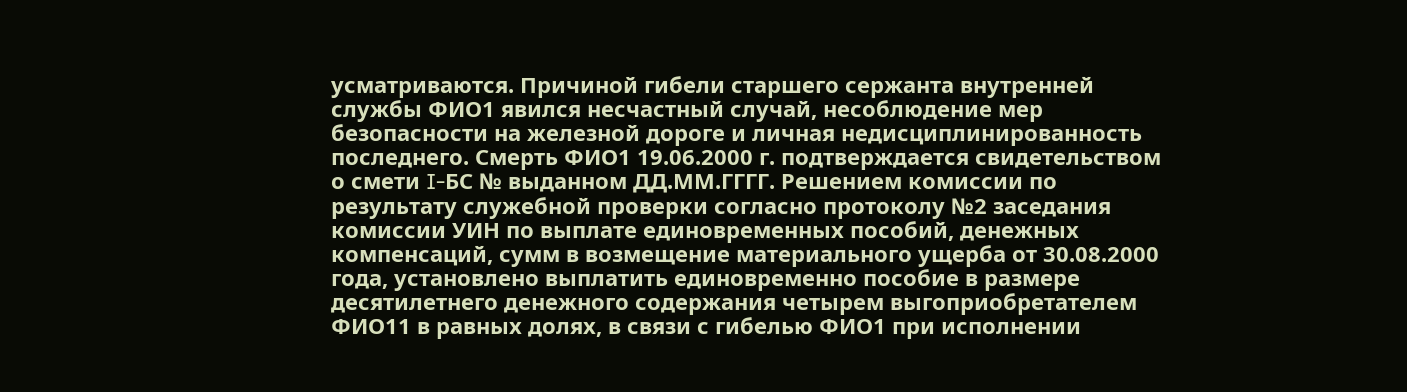усматриваются. Причиной гибели старшего сержанта внутренней службы ФИО1 явился несчастный случай, несоблюдение мер безопасности на железной дороге и личная недисциплинированность последнего. Смерть ФИО1 19.06.2000 г. подтверждается свидетельством о смети I-БС № выданном ДД.ММ.ГГГГ. Решением комиссии по результату служебной проверки согласно протоколу №2 заседания комиссии УИН по выплате единовременных пособий, денежных компенсаций, сумм в возмещение материального ущерба от 30.08.2000 года, установлено выплатить единовременно пособие в размере десятилетнего денежного содержания четырем выгоприобретателем ФИО11 в равных долях, в связи с гибелью ФИО1 при исполнении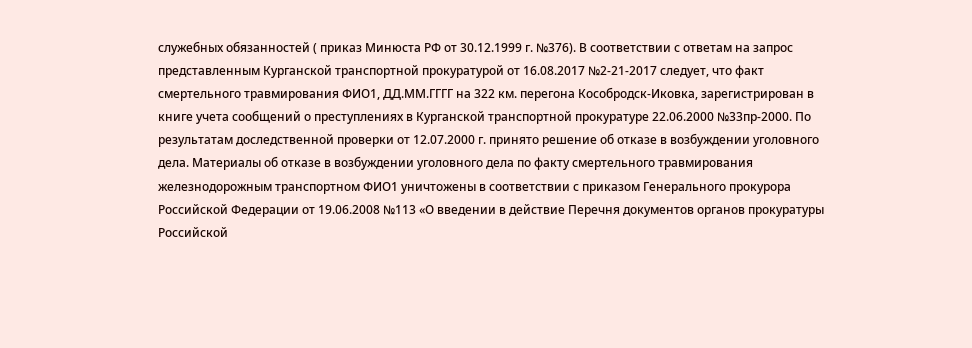служебных обязанностей ( приказ Минюста РФ от 30.12.1999 г. №376). В соответствии с ответам на запрос представленным Курганской транспортной прокуратурой от 16.08.2017 №2-21-2017 следует, что факт смертельного травмирования ФИО1, ДД.ММ.ГГГГ на 322 км. перегона Кособродск-Иковка, зарегистрирован в книге учета сообщений о преступлениях в Курганской транспортной прокуратуре 22.06.2000 №33пр-2000. По результатам доследственной проверки от 12.07.2000 г. принято решение об отказе в возбуждении уголовного дела. Материалы об отказе в возбуждении уголовного дела по факту смертельного травмирования железнодорожным транспортном ФИО1 уничтожены в соответствии с приказом Генерального прокурора Российской Федерации от 19.06.2008 №113 «О введении в действие Перечня документов органов прокуратуры Российской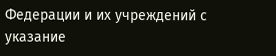Федерации и их учреждений с указание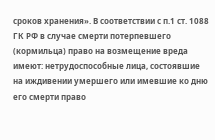сроков хранения». В соответствии с п.1 ст. 1088 ГК РФ в случае смерти потерпевшего (кормильца) право на возмещение вреда имеют: нетрудоспособные лица, состоявшие на иждивении умершего или имевшие ко дню его смерти право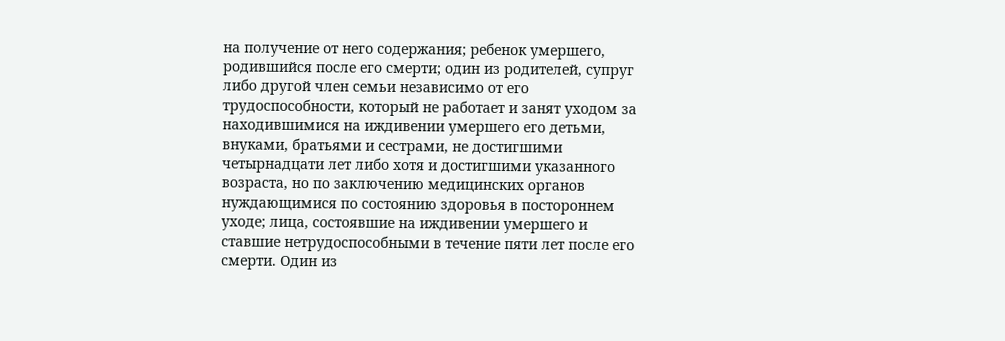на получение от него содержания; ребенок умершего, родившийся после его смерти; один из родителей, супруг либо другой член семьи независимо от его трудоспособности, который не работает и занят уходом за находившимися на иждивении умершего его детьми, внуками, братьями и сестрами, не достигшими четырнадцати лет либо хотя и достигшими указанного возраста, но по заключению медицинских органов нуждающимися по состоянию здоровья в постороннем уходе; лица, состоявшие на иждивении умершего и ставшие нетрудоспособными в течение пяти лет после его смерти. Один из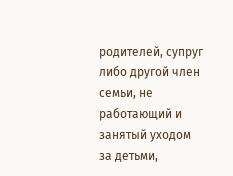родителей, супруг либо другой член семьи, не работающий и занятый уходом за детьми,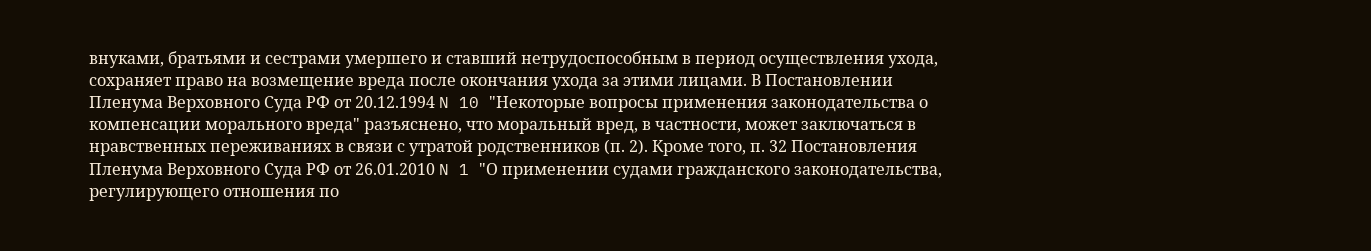внуками, братьями и сестрами умершего и ставший нетрудоспособным в период осуществления ухода, сохраняет право на возмещение вреда после окончания ухода за этими лицами. В Постановлении Пленума Верховного Суда РФ от 20.12.1994 N 10 "Некоторые вопросы применения законодательства о компенсации морального вреда" разъяснено, что моральный вред, в частности, может заключаться в нравственных переживаниях в связи с утратой родственников (п. 2). Кроме того, п. 32 Постановления Пленума Верховного Суда РФ от 26.01.2010 N 1 "О применении судами гражданского законодательства, регулирующего отношения по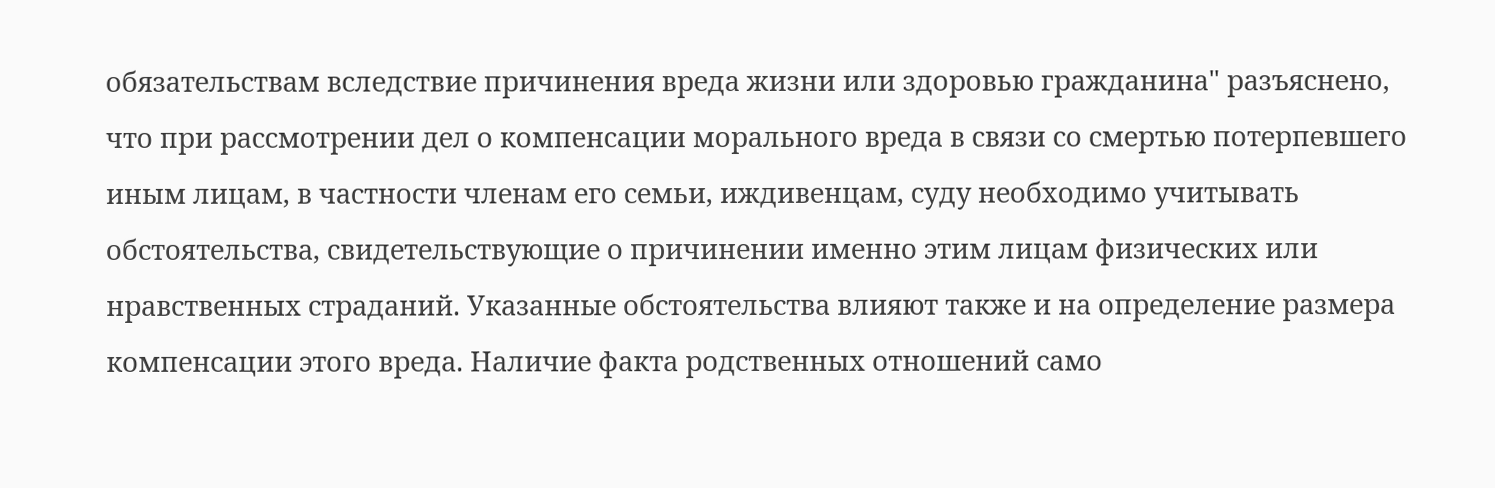обязательствам вследствие причинения вреда жизни или здоровью гражданина" разъяснено, что при рассмотрении дел о компенсации морального вреда в связи со смертью потерпевшего иным лицам, в частности членам его семьи, иждивенцам, суду необходимо учитывать обстоятельства, свидетельствующие о причинении именно этим лицам физических или нравственных страданий. Указанные обстоятельства влияют также и на определение размера компенсации этого вреда. Наличие факта родственных отношений само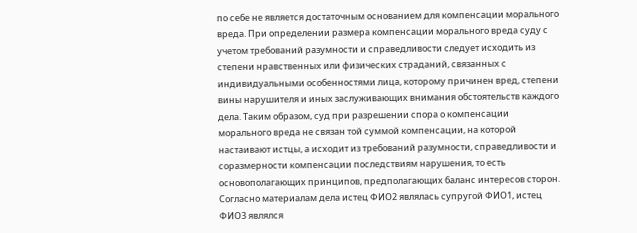по себе не является достаточным основанием для компенсации морального вреда. При определении размера компенсации морального вреда суду с учетом требований разумности и справедливости следует исходить из степени нравственных или физических страданий, связанных с индивидуальными особенностями лица, которому причинен вред, степени вины нарушителя и иных заслуживающих внимания обстоятельств каждого дела. Таким образом, суд при разрешении спора о компенсации морального вреда не связан той суммой компенсации, на которой настаивают истцы, а исходит из требований разумности, справедливости и соразмерности компенсации последствиям нарушения, то есть основополагающих принципов, предполагающих баланс интересов сторон. Согласно материалам дела истец ФИО2 являлась супругой ФИО1, истец ФИО3 являлся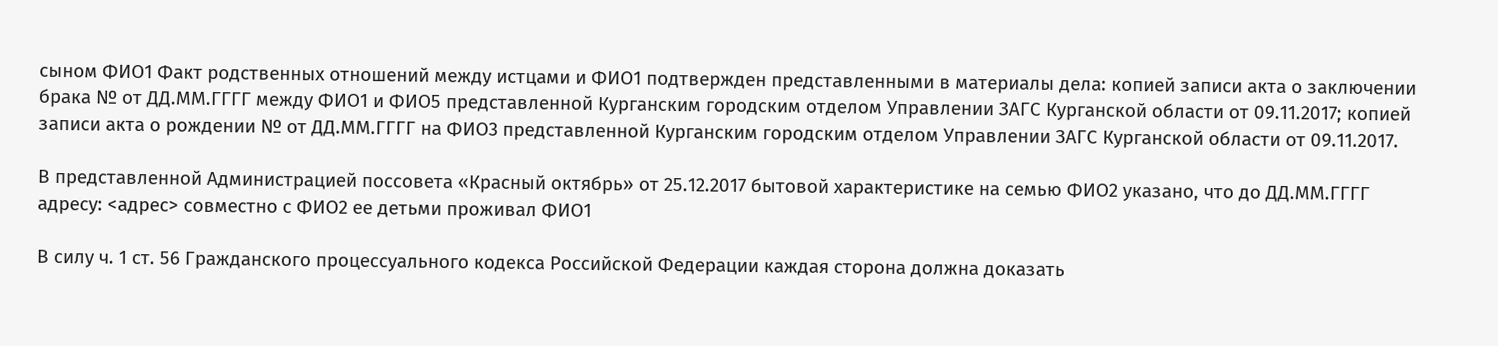сыном ФИО1 Факт родственных отношений между истцами и ФИО1 подтвержден представленными в материалы дела: копией записи акта о заключении брака № от ДД.ММ.ГГГГ между ФИО1 и ФИО5 представленной Курганским городским отделом Управлении ЗАГС Курганской области от 09.11.2017; копией записи акта о рождении № от ДД.ММ.ГГГГ на ФИО3 представленной Курганским городским отделом Управлении ЗАГС Курганской области от 09.11.2017.

В представленной Администрацией поссовета «Красный октябрь» от 25.12.2017 бытовой характеристике на семью ФИО2 указано, что до ДД.ММ.ГГГГ адресу: <адрес> совместно с ФИО2 ее детьми проживал ФИО1

В силу ч. 1 ст. 56 Гражданского процессуального кодекса Российской Федерации каждая сторона должна доказать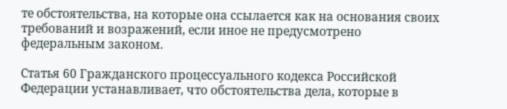те обстоятельства, на которые она ссылается как на основания своих требований и возражений, если иное не предусмотрено федеральным законом.

Статья 60 Гражданского процессуального кодекса Российской Федерации устанавливает, что обстоятельства дела, которые в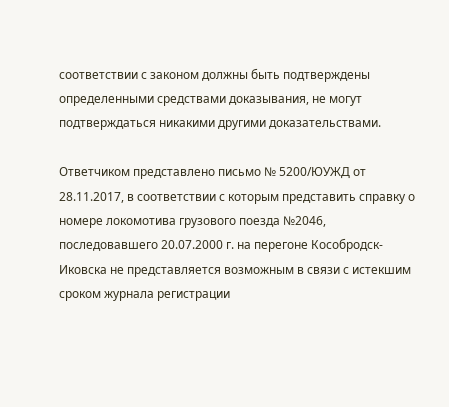соответствии с законом должны быть подтверждены определенными средствами доказывания, не могут подтверждаться никакими другими доказательствами.

Ответчиком представлено письмо № 5200/ЮУЖД от 28.11.2017, в соответствии с которым представить справку о номере локомотива грузового поезда №2046, последовавшего 20.07.2000 г. на перегоне Кособродск-Иковска не представляется возможным в связи с истекшим сроком журнала регистрации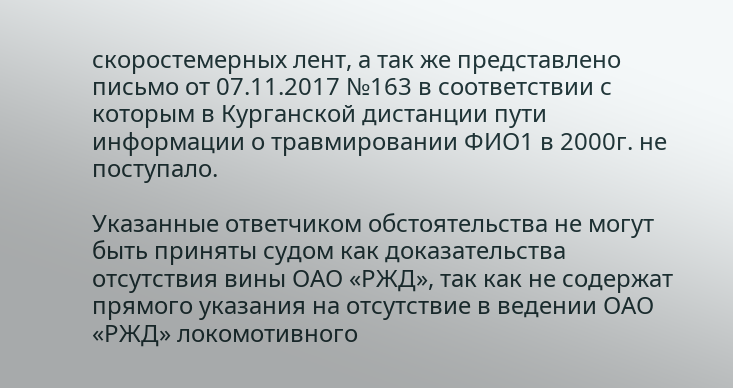скоростемерных лент, а так же представлено письмо от 07.11.2017 №163 в соответствии с которым в Курганской дистанции пути информации о травмировании ФИО1 в 2000г. не поступало.

Указанные ответчиком обстоятельства не могут быть приняты судом как доказательства отсутствия вины ОАО «РЖД», так как не содержат прямого указания на отсутствие в ведении ОАО «РЖД» локомотивного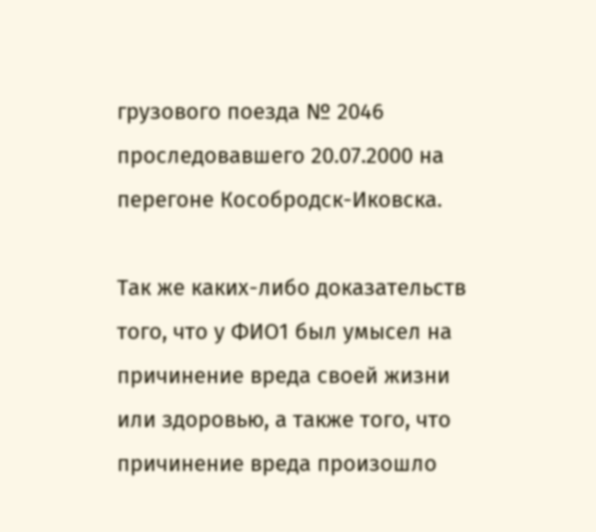грузового поезда № 2046 проследовавшего 20.07.2000 на перегоне Кособродск-Иковска.

Так же каких-либо доказательств того, что у ФИО1 был умысел на причинение вреда своей жизни или здоровью, а также того, что причинение вреда произошло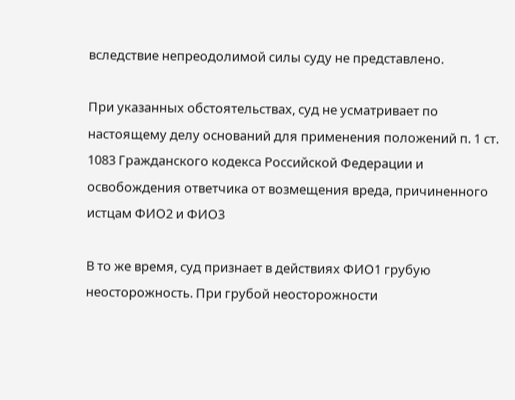вследствие непреодолимой силы суду не представлено.

При указанных обстоятельствах, суд не усматривает по настоящему делу оснований для применения положений п. 1 ст. 1083 Гражданского кодекса Российской Федерации и освобождения ответчика от возмещения вреда, причиненного истцам ФИО2 и ФИО3

В то же время, суд признает в действиях ФИО1 грубую неосторожность. При грубой неосторожности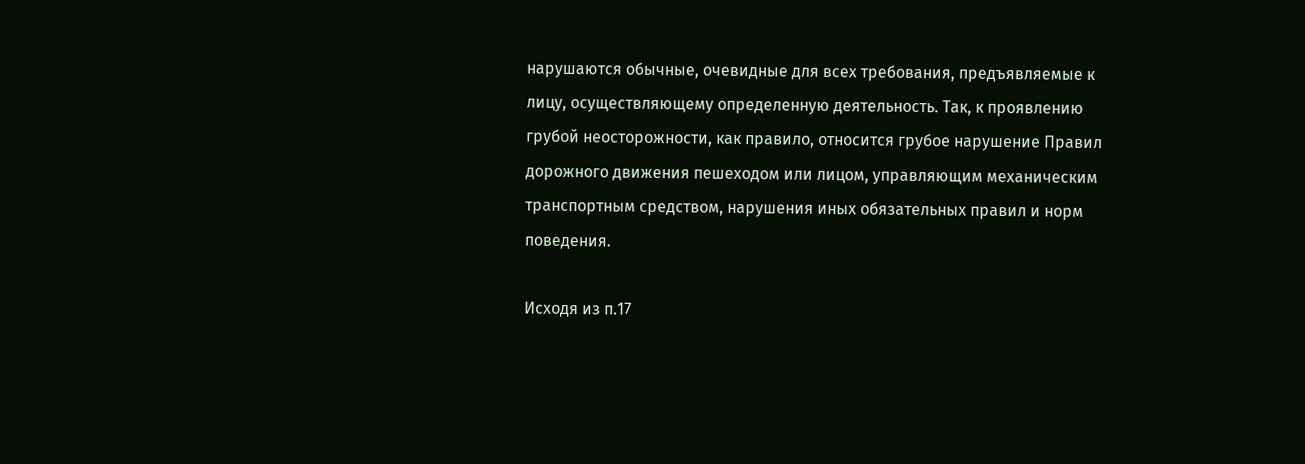нарушаются обычные, очевидные для всех требования, предъявляемые к лицу, осуществляющему определенную деятельность. Так, к проявлению грубой неосторожности, как правило, относится грубое нарушение Правил дорожного движения пешеходом или лицом, управляющим механическим транспортным средством, нарушения иных обязательных правил и норм поведения.

Исходя из п.17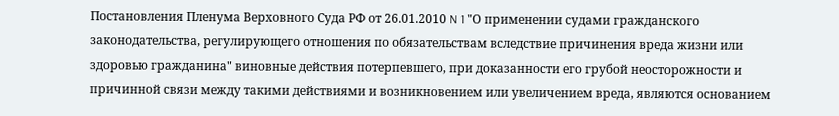Постановления Пленума Верховного Суда РФ от 26.01.2010 N 1 "О применении судами гражданского законодательства, регулирующего отношения по обязательствам вследствие причинения вреда жизни или здоровью гражданина" виновные действия потерпевшего, при доказанности его грубой неосторожности и причинной связи между такими действиями и возникновением или увеличением вреда, являются основанием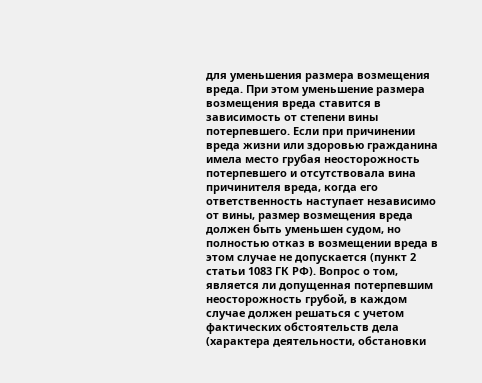для уменьшения размера возмещения вреда. При этом уменьшение размера возмещения вреда ставится в зависимость от степени вины потерпевшего. Если при причинении вреда жизни или здоровью гражданина имела место грубая неосторожность потерпевшего и отсутствовала вина причинителя вреда, когда его ответственность наступает независимо от вины, размер возмещения вреда должен быть уменьшен судом, но полностью отказ в возмещении вреда в этом случае не допускается (пункт 2 статьи 1083 ГК РФ). Вопрос о том, является ли допущенная потерпевшим неосторожность грубой, в каждом случае должен решаться с учетом фактических обстоятельств дела (характера деятельности, обстановки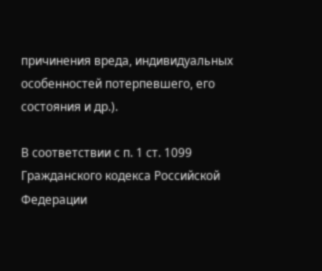причинения вреда, индивидуальных особенностей потерпевшего, его состояния и др.).

В соответствии с п. 1 ст. 1099 Гражданского кодекса Российской Федерации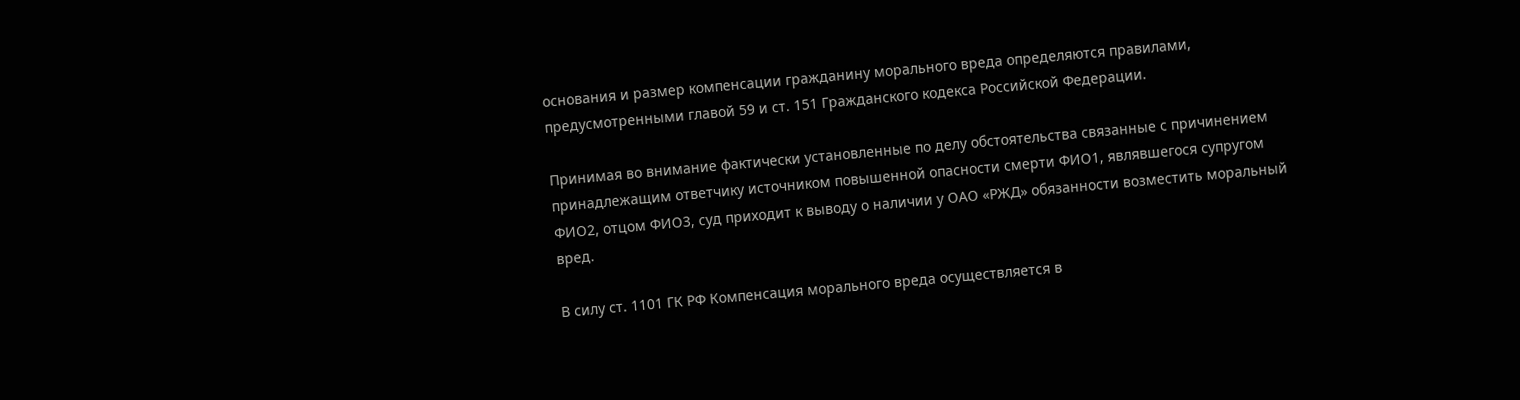основания и размер компенсации гражданину морального вреда определяются правилами, предусмотренными главой 59 и ст. 151 Гражданского кодекса Российской Федерации.

Принимая во внимание фактически установленные по делу обстоятельства связанные с причинением принадлежащим ответчику источником повышенной опасности смерти ФИО1, являвшегося супругом ФИО2, отцом ФИО3, суд приходит к выводу о наличии у ОАО «РЖД» обязанности возместить моральный вред.

В силу ст. 1101 ГК РФ Компенсация морального вреда осуществляется в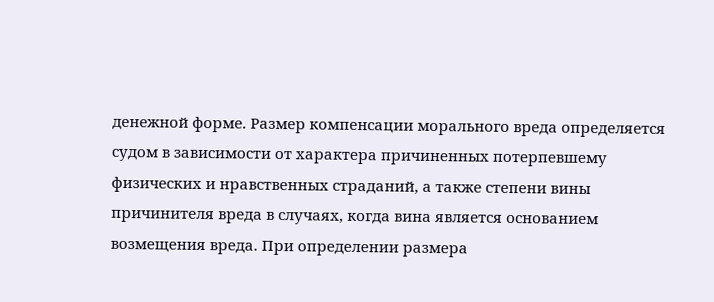денежной форме. Размер компенсации морального вреда определяется судом в зависимости от характера причиненных потерпевшему физических и нравственных страданий, а также степени вины причинителя вреда в случаях, когда вина является основанием возмещения вреда. При определении размера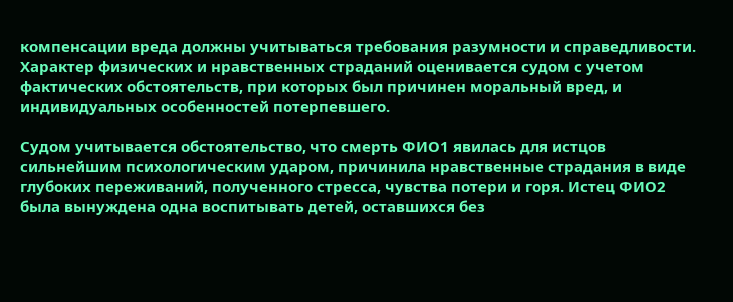компенсации вреда должны учитываться требования разумности и справедливости. Характер физических и нравственных страданий оценивается судом с учетом фактических обстоятельств, при которых был причинен моральный вред, и индивидуальных особенностей потерпевшего.

Судом учитывается обстоятельство, что смерть ФИО1 явилась для истцов сильнейшим психологическим ударом, причинила нравственные страдания в виде глубоких переживаний, полученного стресса, чувства потери и горя. Истец ФИО2 была вынуждена одна воспитывать детей, оставшихся без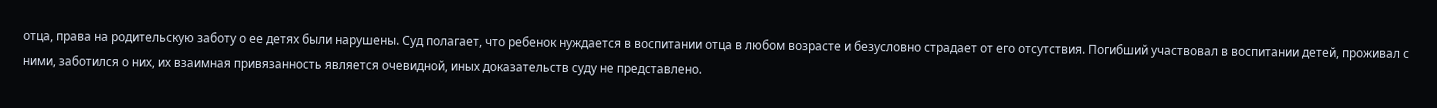отца, права на родительскую заботу о ее детях были нарушены. Суд полагает, что ребенок нуждается в воспитании отца в любом возрасте и безусловно страдает от его отсутствия. Погибший участвовал в воспитании детей, проживал с ними, заботился о них, их взаимная привязанность является очевидной, иных доказательств суду не представлено.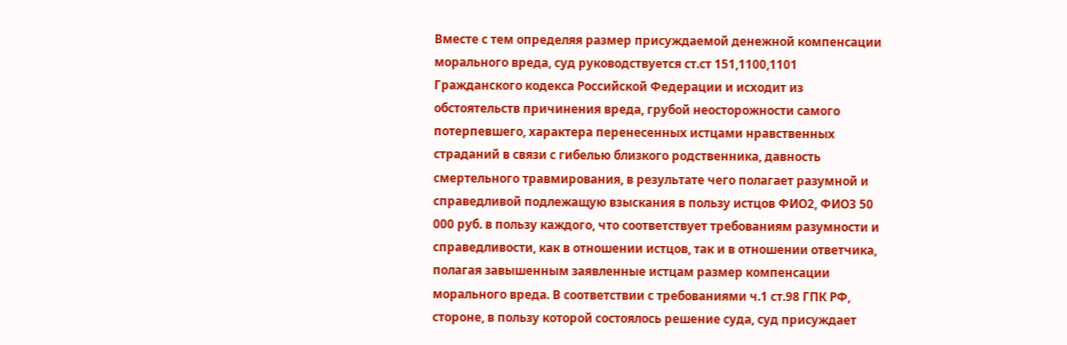Вместе с тем определяя размер присуждаемой денежной компенсации морального вреда, суд руководствуется ст.ст 151,1100,1101 Гражданского кодекса Российской Федерации и исходит из обстоятельств причинения вреда, грубой неосторожности самого потерпевшего, характера перенесенных истцами нравственных страданий в связи с гибелью близкого родственника, давность смертельного травмирования, в результате чего полагает разумной и справедливой подлежащую взыскания в пользу истцов ФИО2, ФИО3 50 000 руб. в пользу каждого, что соответствует требованиям разумности и справедливости, как в отношении истцов, так и в отношении ответчика, полагая завышенным заявленные истцам размер компенсации морального вреда. В соответствии с требованиями ч.1 ст.98 ГПК РФ, стороне, в пользу которой состоялось решение суда, суд присуждает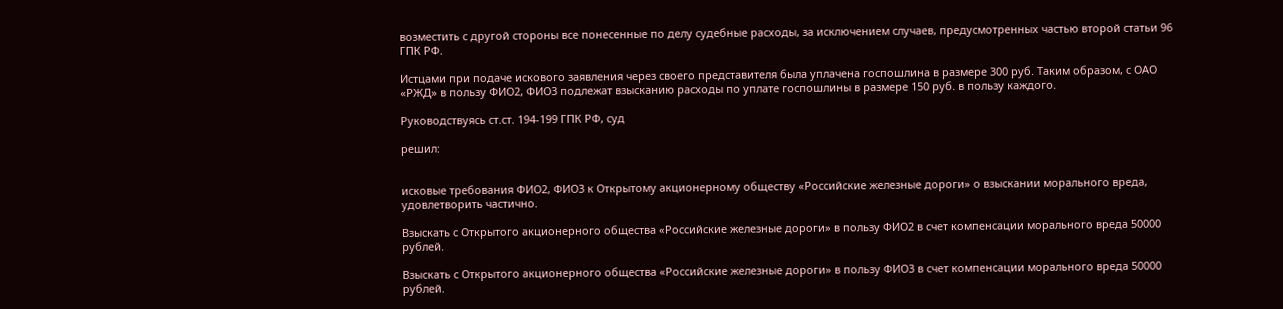возместить с другой стороны все понесенные по делу судебные расходы, за исключением случаев, предусмотренных частью второй статьи 96 ГПК РФ.

Истцами при подаче искового заявления через своего представителя была уплачена госпошлина в размере 300 руб. Таким образом, с ОАО «РЖД» в пользу ФИО2, ФИО3 подлежат взысканию расходы по уплате госпошлины в размере 150 руб. в пользу каждого.

Руководствуясь ст.ст. 194-199 ГПК РФ, суд

решил:


исковые требования ФИО2, ФИО3 к Открытому акционерному обществу «Российские железные дороги» о взыскании морального вреда, удовлетворить частично.

Взыскать с Открытого акционерного общества «Российские железные дороги» в пользу ФИО2 в счет компенсации морального вреда 50000 рублей.

Взыскать с Открытого акционерного общества «Российские железные дороги» в пользу ФИО3 в счет компенсации морального вреда 50000 рублей.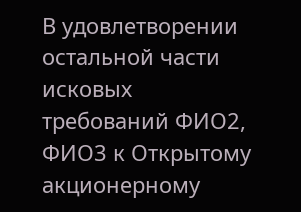В удовлетворении остальной части исковых требований ФИО2, ФИО3 к Открытому акционерному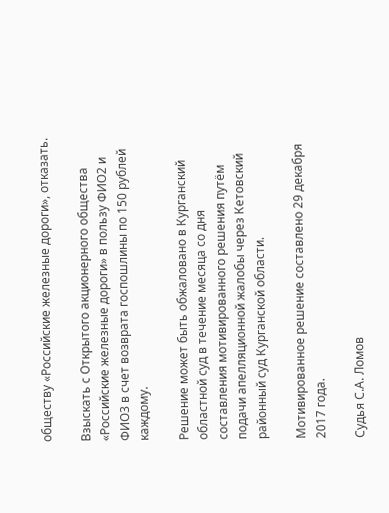обществу «Российские железные дороги», отказать.

Взыскать с Открытого акционерного общества «Российские железные дороги» в пользу ФИО2 и ФИО3 в счет возврата госпошлины по 150 рублей каждому.

Решение может быть обжаловано в Курганский областной суд в течение месяца со дня составления мотивированного решения путём подачи апелляционной жалобы через Кетовский районный суд Курганской области.

Мотивированное решение составлено 29 декабря 2017 года.

Судья С.А. Ломов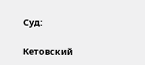Суд:

Кетовский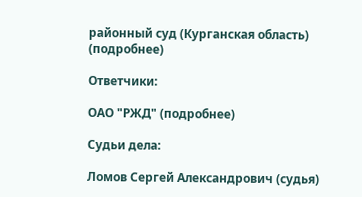районный суд (Курганская область) (подробнее)

Ответчики:

ОАО "РЖД" (подробнее)

Судьи дела:

Ломов Сергей Александрович (судья)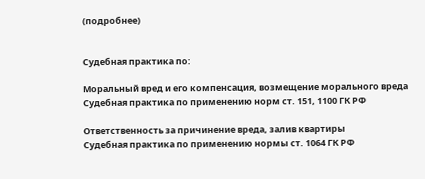(подробнее)


Судебная практика по:

Моральный вред и его компенсация, возмещение морального вреда
Судебная практика по применению норм ст. 151, 1100 ГК РФ

Ответственность за причинение вреда, залив квартиры
Судебная практика по применению нормы ст. 1064 ГК РФ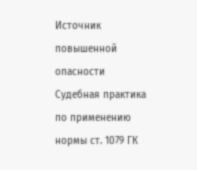Источник повышенной опасности
Судебная практика по применению нормы ст. 1079 ГК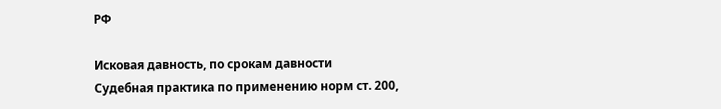РФ

Исковая давность, по срокам давности
Судебная практика по применению норм ст. 200,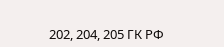202, 204, 205 ГК РФ